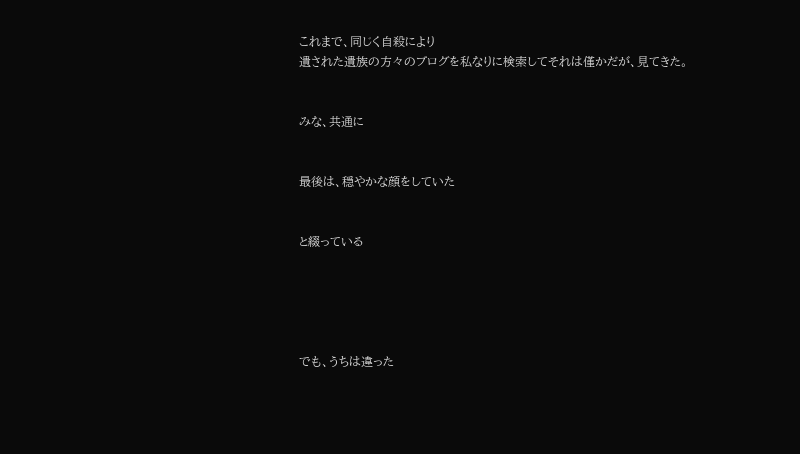これまで、同じく自殺により
遺された遺族の方々のブログを私なりに検索してそれは僅かだが、見てきた。


みな、共通に


最後は、穏やかな顔をしていた


と綴っている





でも、うちは違った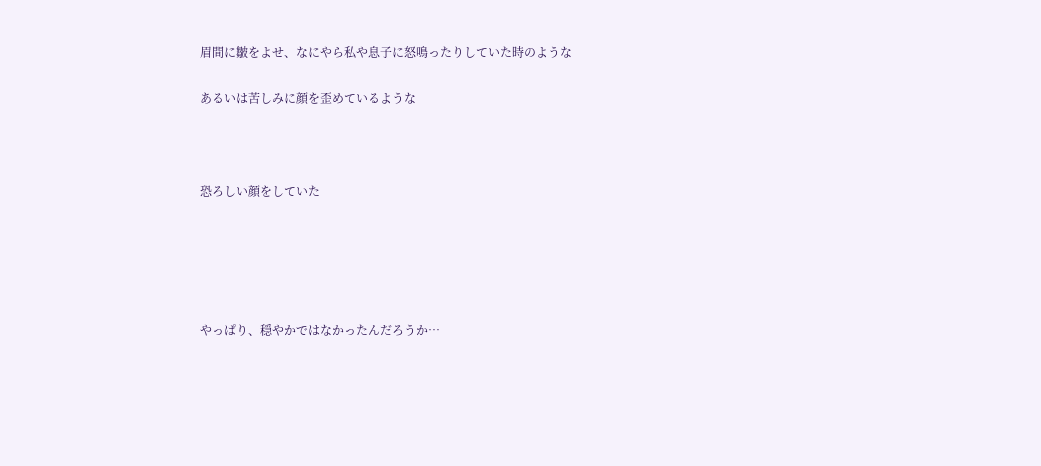眉間に皺をよせ、なにやら私や息子に怒鳴ったりしていた時のような

あるいは苦しみに顔を歪めているような



恐ろしい顔をしていた





やっぱり、穏やかではなかったんだろうか…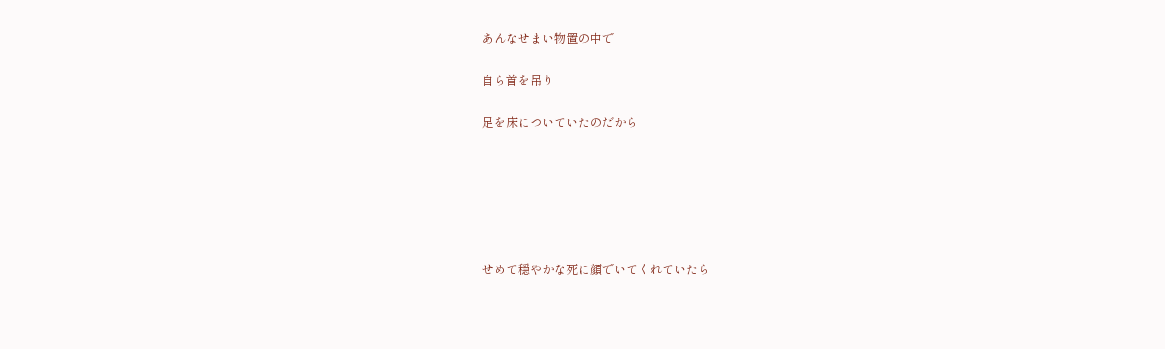あんなせまい物置の中で

自ら首を吊り

足を床についていたのだから






せめて穏やかな死に顔でいてくれていたら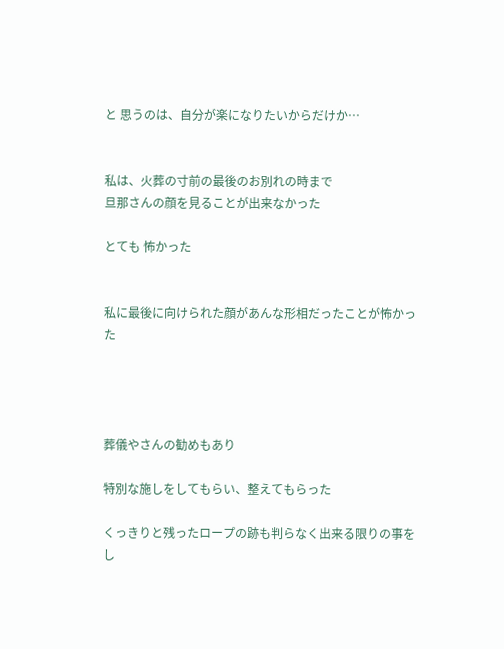と 思うのは、自分が楽になりたいからだけか…


私は、火葬の寸前の最後のお別れの時まで
旦那さんの顔を見ることが出来なかった

とても 怖かった


私に最後に向けられた顔があんな形相だったことが怖かった




葬儀やさんの勧めもあり

特別な施しをしてもらい、整えてもらった

くっきりと残ったロープの跡も判らなく出来る限りの事をし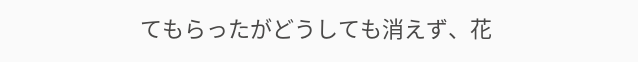てもらったがどうしても消えず、花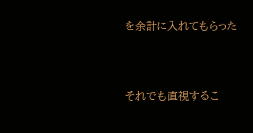を余計に入れてもらった



それでも直視するこ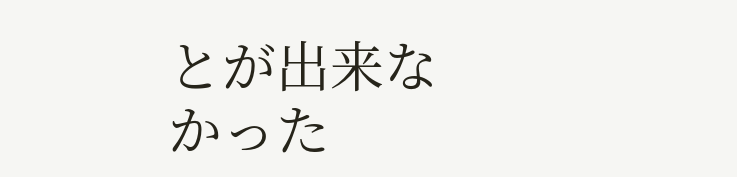とが出来なかった